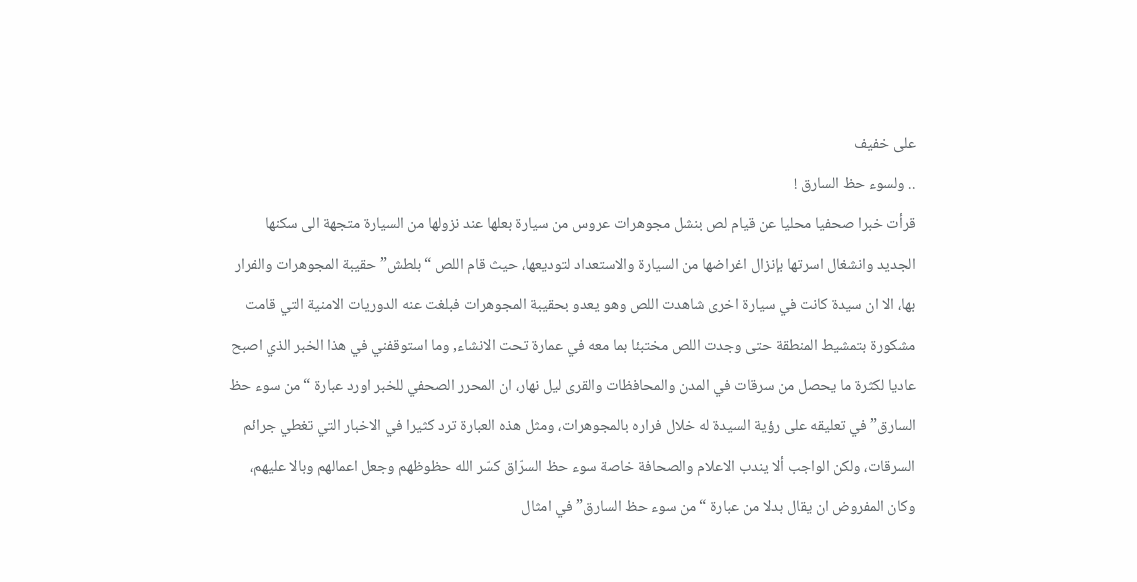على خفيف
.. ولسوء حظ السارق !
قرأت خبرا صحفيا محليا عن قيام لص بنشل مجوهرات عروس من سيارة بعلها عند نزولها من السيارة متجهة الى سكنها الجديد وانشغال اسرتها بإنزال اغراضها من السيارة والاستعداد لتوديعها، حيث قام اللص “بلطش” حقيبة المجوهرات والفرار بها، الا ان سيدة كانت في سيارة اخرى شاهدت اللص وهو يعدو بحقيبة المجوهرات فبلغت عنه الدوريات الامنية التي قامت مشكورة بتمشيط المنطقة حتى وجدت اللص مختبئا بما معه في عمارة تحت الانشاء, وما استوقفني في هذا الخبر الذي اصبح عاديا لكثرة ما يحصل من سرقات في المدن والمحافظات والقرى ليل نهار، ان المحرر الصحفي للخبر اورد عبارة “من سوء حظ السارق” في تعليقه على رؤية السيدة له خلال فراره بالمجوهرات، ومثل هذه العبارة ترد كثيرا في الاخبار التي تغطي جرائم السرقات، ولكن الواجب ألا يندب الاعلام والصحافة خاصة سوء حظ السرّاق كسّر الله حظوظهم وجعل اعمالهم وبالا عليهم، وكان المفروض ان يقال بدلا من عبارة “من سوء حظ السارق” في امثال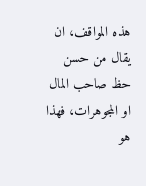هذه المواقف، ان يقال من حسن حظ صاحب المال او المجوهرات، فهذا هو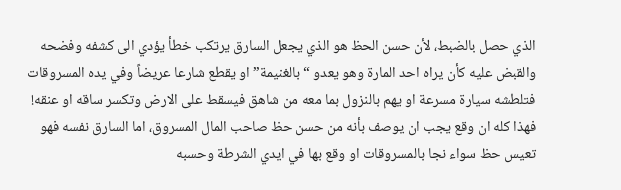الذي حصل بالضبط، لأن حسن الحظ هو الذي يجعل السارق يرتكب خطأ يؤدي الى كشفه وفضحه والقبض عليه كأن يراه احد المارة وهو يعدو “بالغنيمة” او يقطع شارعا عريضاً وفي يده المسروقات فتلطشه سيارة مسرعة او يهم بالنزول بما معه من شاهق فيسقط على الارض وتكسر ساقه او عنقه! فهذا كله ان وقع يجب ان يوصف بأنه من حسن حظ صاحب المال المسروق، اما السارق نفسه فهو تعيس حظ سواء نجا بالمسروقات او وقع بها في ايدي الشرطة وحسبه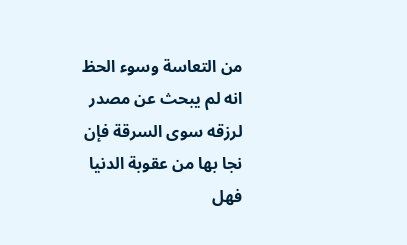من التعاسة وسوء الحظ انه لم يبحث عن مصدر لرزقه سوى السرقة فإن نجا بها من عقوبة الدنيا فهل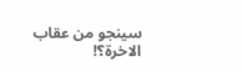سينجو من عقاب الاخرة؟!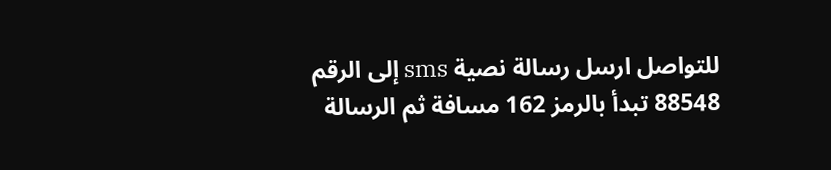للتواصل ارسل رسالة نصية sms إلى الرقم
88548 تبدأ بالرمز 162 مسافة ثم الرسالة